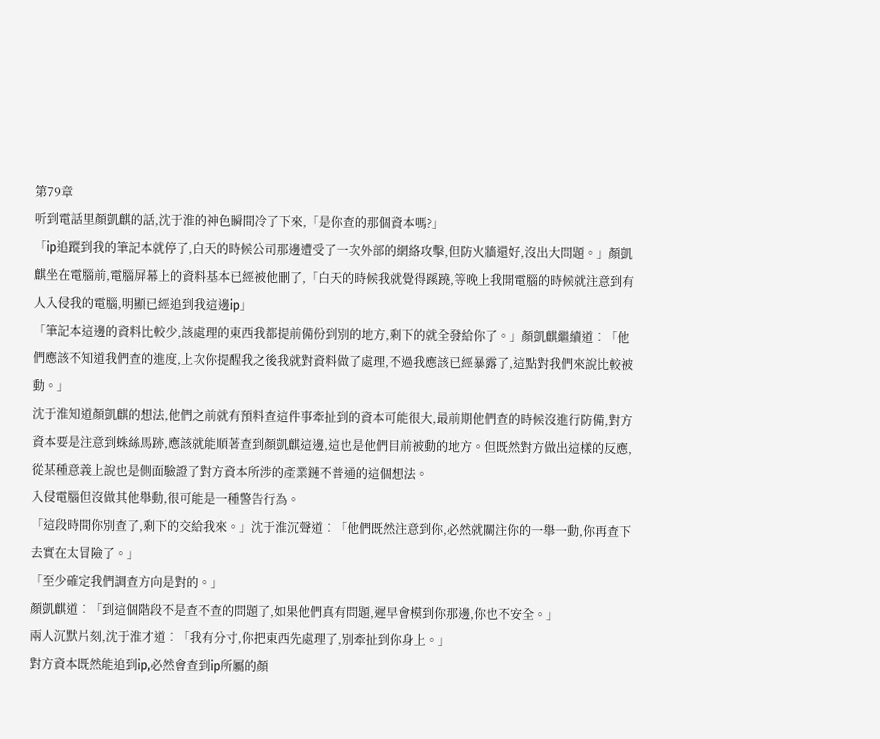第79章
听到電話里顏凱麒的話,沈于淮的神色瞬間冷了下來,「是你查的那個資本嗎?」
「ip追蹤到我的筆記本就停了,白天的時候公司那邊遭受了一次外部的網絡攻擊,但防火牆還好,沒出大問題。」顏凱麒坐在電腦前,電腦屏幕上的資料基本已經被他刪了,「白天的時候我就覺得蹊蹺,等晚上我開電腦的時候就注意到有人入侵我的電腦,明顯已經追到我這邊ip」
「筆記本這邊的資料比較少,該處理的東西我都提前備份到別的地方,剩下的就全發給你了。」顏凱麒繼續道︰「他們應該不知道我們查的進度,上次你提醒我之後我就對資料做了處理,不過我應該已經暴露了,這點對我們來說比較被動。」
沈于淮知道顏凱麒的想法,他們之前就有預料查這件事牽扯到的資本可能很大,最前期他們查的時候沒進行防備,對方資本要是注意到蛛絲馬跡,應該就能順著查到顏凱麒這邊,這也是他們目前被動的地方。但既然對方做出這樣的反應,從某種意義上說也是側面驗證了對方資本所涉的產業鏈不普通的這個想法。
入侵電腦但沒做其他舉動,很可能是一種警告行為。
「這段時間你別查了,剩下的交給我來。」沈于淮沉聲道︰「他們既然注意到你,必然就關注你的一舉一動,你再查下去實在太冒險了。」
「至少確定我們調查方向是對的。」
顏凱麒道︰「到這個階段不是查不查的問題了,如果他們真有問題,遲早會模到你那邊,你也不安全。」
兩人沉默片刻,沈于淮才道︰「我有分寸,你把東西先處理了,別牽扯到你身上。」
對方資本既然能追到ip,必然會查到ip所屬的顏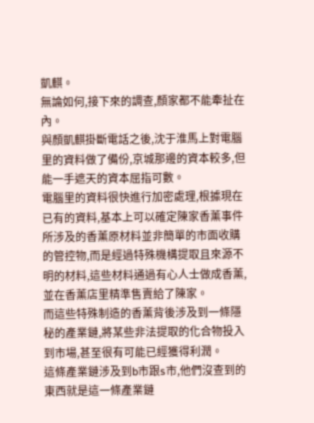凱麒。
無論如何,接下來的調查,顏家都不能牽扯在內。
與顏凱麒掛斷電話之後,沈于淮馬上對電腦里的資料做了備份,京城那邊的資本較多,但能一手遮天的資本屈指可數。
電腦里的資料很快進行加密處理,根據現在已有的資料,基本上可以確定陳家香薰事件所涉及的香薰原材料並非簡單的市面收購的管控物,而是經過特殊機構提取且來源不明的材料,這些材料通過有心人士做成香薰,並在香薰店里精準售賣給了陳家。
而這些特殊制造的香薰背後涉及到一條隱秘的產業鏈,將某些非法提取的化合物投入到市場,甚至很有可能已經獲得利潤。
這條產業鏈涉及到b市跟s市,他們沒查到的東西就是這一條產業鏈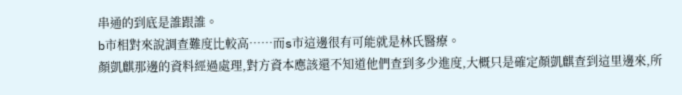串通的到底是誰跟誰。
b市相對來說調查難度比較高……而s市這邊很有可能就是林氏醫療。
顏凱麒那邊的資料經過處理,對方資本應該還不知道他們查到多少進度,大概只是確定顏凱麒查到這里邊來,所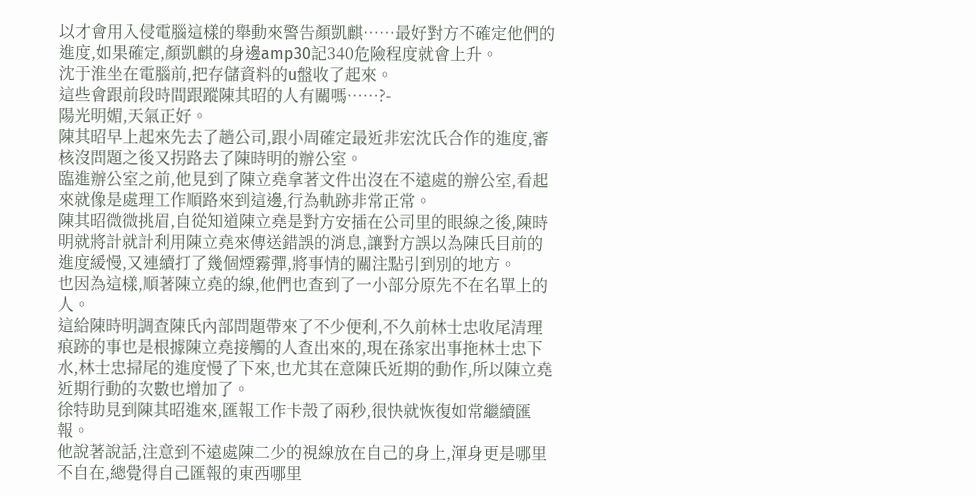以才會用入侵電腦這樣的舉動來警告顏凱麒……最好對方不確定他們的進度,如果確定,顏凱麒的身邊amp30記340危險程度就會上升。
沈于淮坐在電腦前,把存儲資料的u盤收了起來。
這些會跟前段時間跟蹤陳其昭的人有關嗎……?-
陽光明媚,天氣正好。
陳其昭早上起來先去了趟公司,跟小周確定最近非宏沈氏合作的進度,審核沒問題之後又拐路去了陳時明的辦公室。
臨進辦公室之前,他見到了陳立堯拿著文件出沒在不遠處的辦公室,看起來就像是處理工作順路來到這邊,行為軌跡非常正常。
陳其昭微微挑眉,自從知道陳立堯是對方安插在公司里的眼線之後,陳時明就將計就計利用陳立堯來傳送錯誤的消息,讓對方誤以為陳氏目前的進度緩慢,又連續打了幾個煙霧彈,將事情的關注點引到別的地方。
也因為這樣,順著陳立堯的線,他們也查到了一小部分原先不在名單上的人。
這給陳時明調查陳氏內部問題帶來了不少便利,不久前林士忠收尾清理痕跡的事也是根據陳立堯接觸的人查出來的,現在孫家出事拖林士忠下水,林士忠掃尾的進度慢了下來,也尤其在意陳氏近期的動作,所以陳立堯近期行動的次數也增加了。
徐特助見到陳其昭進來,匯報工作卡殼了兩秒,很快就恢復如常繼續匯報。
他說著說話,注意到不遠處陳二少的視線放在自己的身上,渾身更是哪里不自在,總覺得自己匯報的東西哪里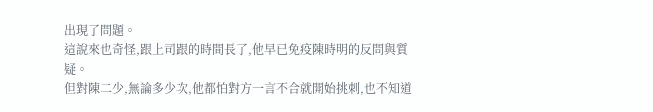出現了問題。
這說來也奇怪,跟上司跟的時間長了,他早已免疫陳時明的反問與質疑。
但對陳二少,無論多少次,他都怕對方一言不合就開始挑刺,也不知道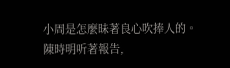小周是怎麼昧著良心吹捧人的。
陳時明听著報告,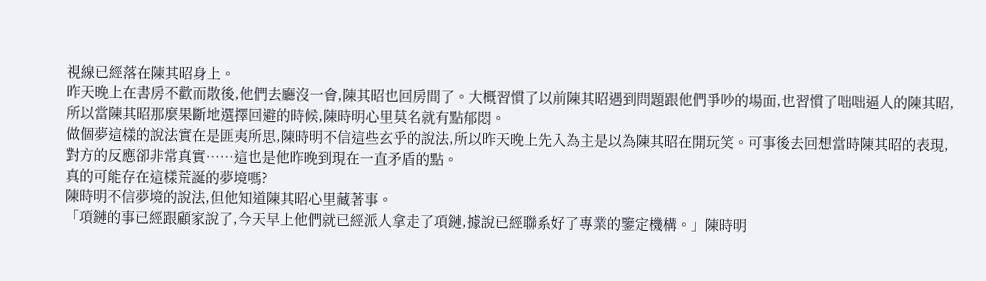視線已經落在陳其昭身上。
昨天晚上在書房不歡而散後,他們去廳沒一會,陳其昭也回房間了。大概習慣了以前陳其昭遇到問題跟他們爭吵的場面,也習慣了咄咄逼人的陳其昭,所以當陳其昭那麼果斷地選擇回避的時候,陳時明心里莫名就有點郁悶。
做個夢這樣的說法實在是匪夷所思,陳時明不信這些玄乎的說法,所以昨天晚上先入為主是以為陳其昭在開玩笑。可事後去回想當時陳其昭的表現,對方的反應卻非常真實……這也是他昨晚到現在一直矛盾的點。
真的可能存在這樣荒誕的夢境嗎?
陳時明不信夢境的說法,但他知道陳其昭心里藏著事。
「項鏈的事已經跟顧家說了,今天早上他們就已經派人拿走了項鏈,據說已經聯系好了專業的鑒定機構。」陳時明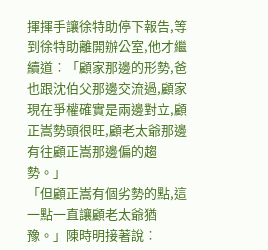揮揮手讓徐特助停下報告,等到徐特助離開辦公室,他才繼續道︰「顧家那邊的形勢,爸也跟沈伯父那邊交流過,顧家現在爭權確實是兩邊對立,顧正嵩勢頭很旺,顧老太爺那邊有往顧正嵩那邊偏的趨勢。」
「但顧正嵩有個劣勢的點,這一點一直讓顧老太爺猶豫。」陳時明接著說︰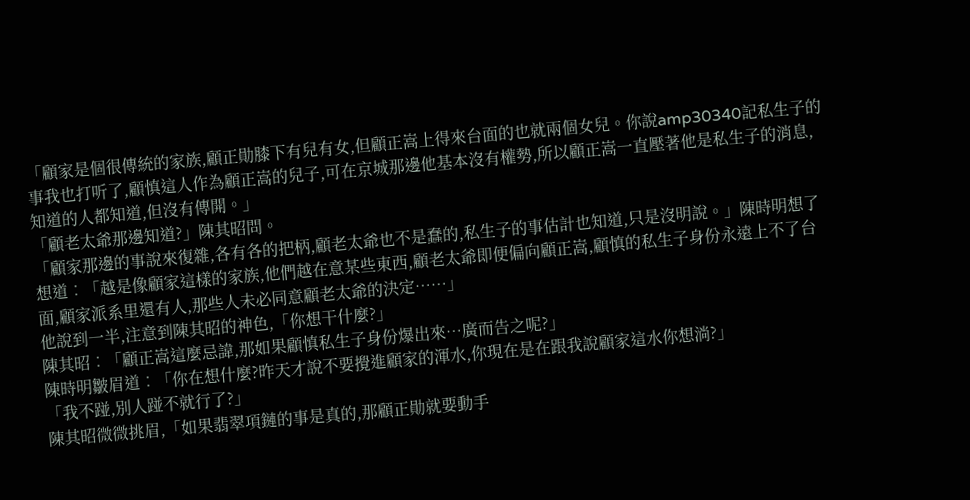「顧家是個很傳統的家族,顧正勛膝下有兒有女,但顧正嵩上得來台面的也就兩個女兒。你說amp30340記私生子的事我也打听了,顧慎這人作為顧正嵩的兒子,可在京城那邊他基本沒有權勢,所以顧正嵩一直壓著他是私生子的消息,知道的人都知道,但沒有傳開。」
「顧老太爺那邊知道?」陳其昭問。
「顧家那邊的事說來復雜,各有各的把柄,顧老太爺也不是蠢的,私生子的事估計也知道,只是沒明說。」陳時明想了想道︰「越是像顧家這樣的家族,他們越在意某些東西,顧老太爺即便偏向顧正嵩,顧慎的私生子身份永遠上不了台面,顧家派系里還有人,那些人未必同意顧老太爺的決定……」
他說到一半,注意到陳其昭的神色,「你想干什麼?」
陳其昭︰「顧正嵩這麼忌諱,那如果顧慎私生子身份爆出來…廣而告之呢?」
陳時明皺眉道︰「你在想什麼?昨天才說不要攪進顧家的渾水,你現在是在跟我說顧家這水你想淌?」
「我不踫,別人踫不就行了?」
陳其昭微微挑眉,「如果翡翠項鏈的事是真的,那顧正勛就要動手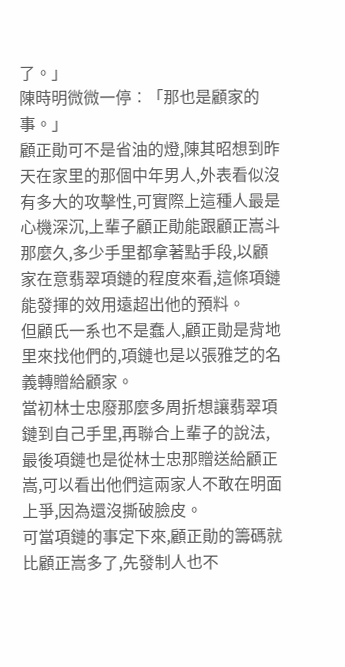了。」
陳時明微微一停︰「那也是顧家的事。」
顧正勛可不是省油的燈,陳其昭想到昨天在家里的那個中年男人,外表看似沒有多大的攻擊性,可實際上這種人最是心機深沉,上輩子顧正勛能跟顧正嵩斗那麼久,多少手里都拿著點手段,以顧家在意翡翠項鏈的程度來看,這條項鏈能發揮的效用遠超出他的預料。
但顧氏一系也不是蠢人,顧正勛是背地里來找他們的,項鏈也是以張雅芝的名義轉贈給顧家。
當初林士忠廢那麼多周折想讓翡翠項鏈到自己手里,再聯合上輩子的說法,最後項鏈也是從林士忠那贈送給顧正嵩,可以看出他們這兩家人不敢在明面上爭,因為還沒撕破臉皮。
可當項鏈的事定下來,顧正勛的籌碼就比顧正嵩多了,先發制人也不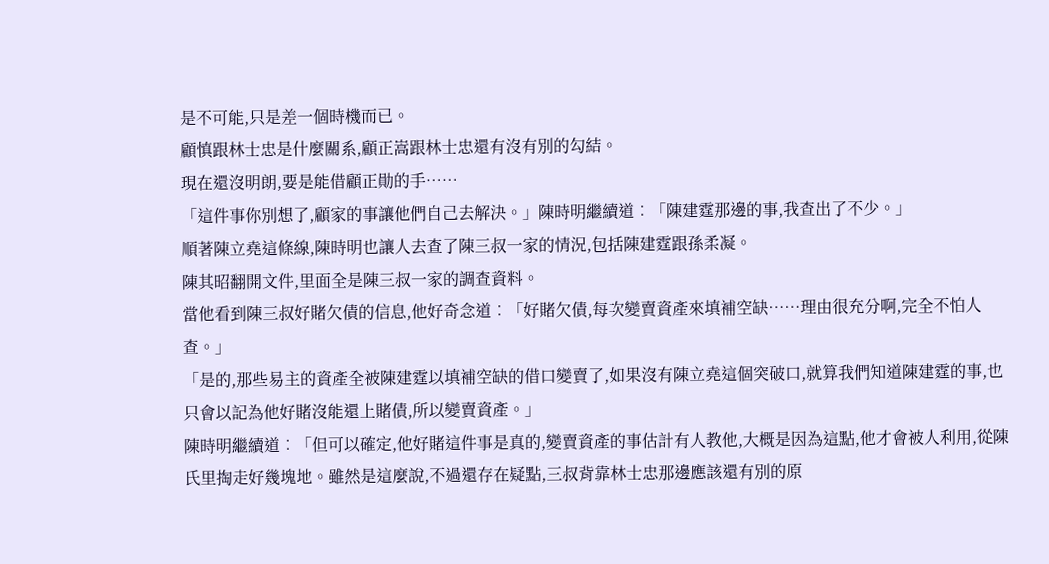是不可能,只是差一個時機而已。
顧慎跟林士忠是什麼關系,顧正嵩跟林士忠還有沒有別的勾結。
現在還沒明朗,要是能借顧正勛的手……
「這件事你別想了,顧家的事讓他們自己去解決。」陳時明繼續道︰「陳建霆那邊的事,我查出了不少。」
順著陳立堯這條線,陳時明也讓人去查了陳三叔一家的情況,包括陳建霆跟孫柔凝。
陳其昭翻開文件,里面全是陳三叔一家的調查資料。
當他看到陳三叔好賭欠債的信息,他好奇念道︰「好賭欠債,每次變賣資產來填補空缺……理由很充分啊,完全不怕人查。」
「是的,那些易主的資產全被陳建霆以填補空缺的借口變賣了,如果沒有陳立堯這個突破口,就算我們知道陳建霆的事,也只會以記為他好賭沒能還上賭債,所以變賣資產。」
陳時明繼續道︰「但可以確定,他好賭這件事是真的,變賣資產的事估計有人教他,大概是因為這點,他才會被人利用,從陳氏里掏走好幾塊地。雖然是這麼說,不過還存在疑點,三叔背靠林士忠那邊應該還有別的原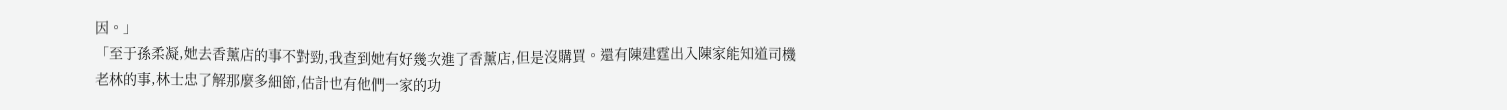因。」
「至于孫柔凝,她去香薰店的事不對勁,我查到她有好幾次進了香薰店,但是沒購買。還有陳建霆出入陳家能知道司機老林的事,林士忠了解那麼多細節,估計也有他們一家的功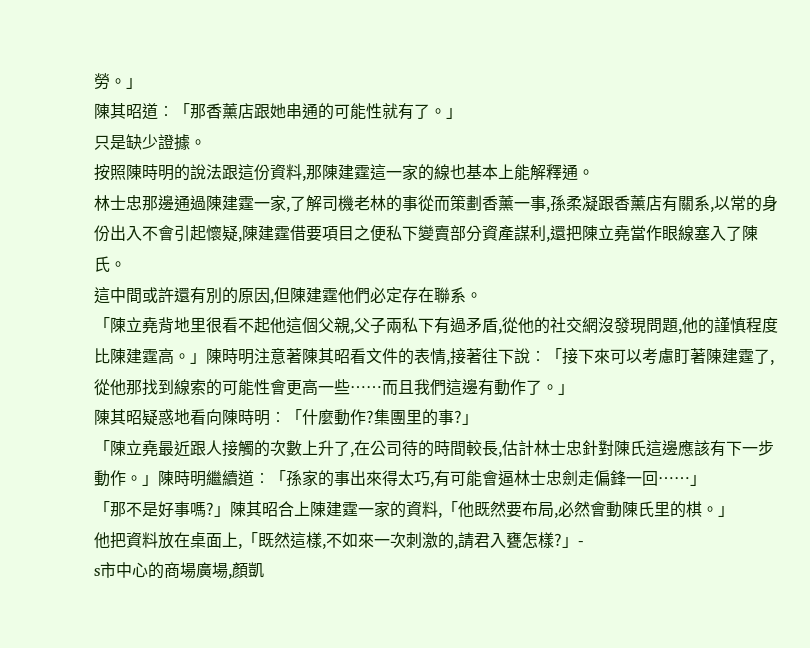勞。」
陳其昭道︰「那香薰店跟她串通的可能性就有了。」
只是缺少證據。
按照陳時明的說法跟這份資料,那陳建霆這一家的線也基本上能解釋通。
林士忠那邊通過陳建霆一家,了解司機老林的事從而策劃香薰一事,孫柔凝跟香薰店有關系,以常的身份出入不會引起懷疑,陳建霆借要項目之便私下變賣部分資產謀利,還把陳立堯當作眼線塞入了陳氏。
這中間或許還有別的原因,但陳建霆他們必定存在聯系。
「陳立堯背地里很看不起他這個父親,父子兩私下有過矛盾,從他的社交網沒發現問題,他的謹慎程度比陳建霆高。」陳時明注意著陳其昭看文件的表情,接著往下說︰「接下來可以考慮盯著陳建霆了,從他那找到線索的可能性會更高一些……而且我們這邊有動作了。」
陳其昭疑惑地看向陳時明︰「什麼動作?集團里的事?」
「陳立堯最近跟人接觸的次數上升了,在公司待的時間較長,估計林士忠針對陳氏這邊應該有下一步動作。」陳時明繼續道︰「孫家的事出來得太巧,有可能會逼林士忠劍走偏鋒一回……」
「那不是好事嗎?」陳其昭合上陳建霆一家的資料,「他既然要布局,必然會動陳氏里的棋。」
他把資料放在桌面上,「既然這樣,不如來一次刺激的,請君入甕怎樣?」-
s市中心的商場廣場,顏凱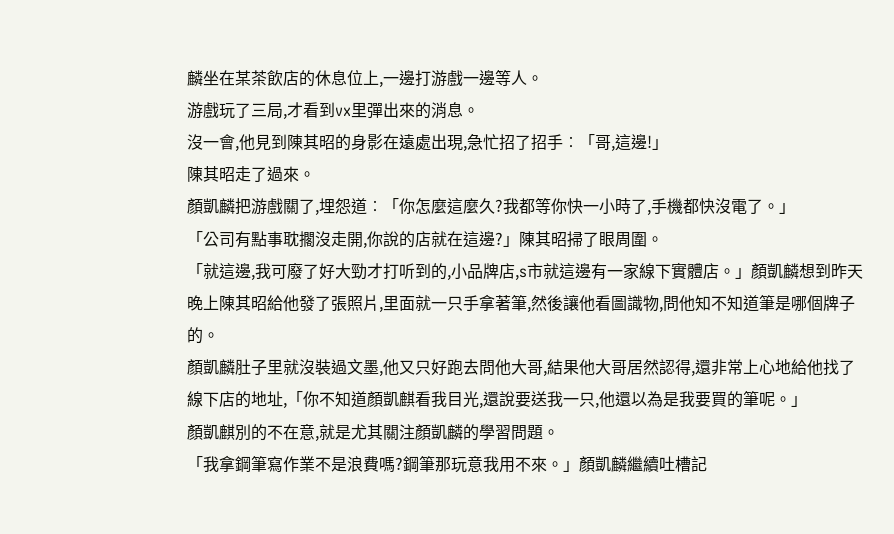麟坐在某茶飲店的休息位上,一邊打游戲一邊等人。
游戲玩了三局,才看到vx里彈出來的消息。
沒一會,他見到陳其昭的身影在遠處出現,急忙招了招手︰「哥,這邊!」
陳其昭走了過來。
顏凱麟把游戲關了,埋怨道︰「你怎麼這麼久?我都等你快一小時了,手機都快沒電了。」
「公司有點事耽擱沒走開,你說的店就在這邊?」陳其昭掃了眼周圍。
「就這邊,我可廢了好大勁才打听到的,小品牌店,s市就這邊有一家線下實體店。」顏凱麟想到昨天晚上陳其昭給他發了張照片,里面就一只手拿著筆,然後讓他看圖識物,問他知不知道筆是哪個牌子的。
顏凱麟肚子里就沒裝過文墨,他又只好跑去問他大哥,結果他大哥居然認得,還非常上心地給他找了線下店的地址,「你不知道顏凱麒看我目光,還說要送我一只,他還以為是我要買的筆呢。」
顏凱麒別的不在意,就是尤其關注顏凱麟的學習問題。
「我拿鋼筆寫作業不是浪費嗎?鋼筆那玩意我用不來。」顏凱麟繼續吐槽記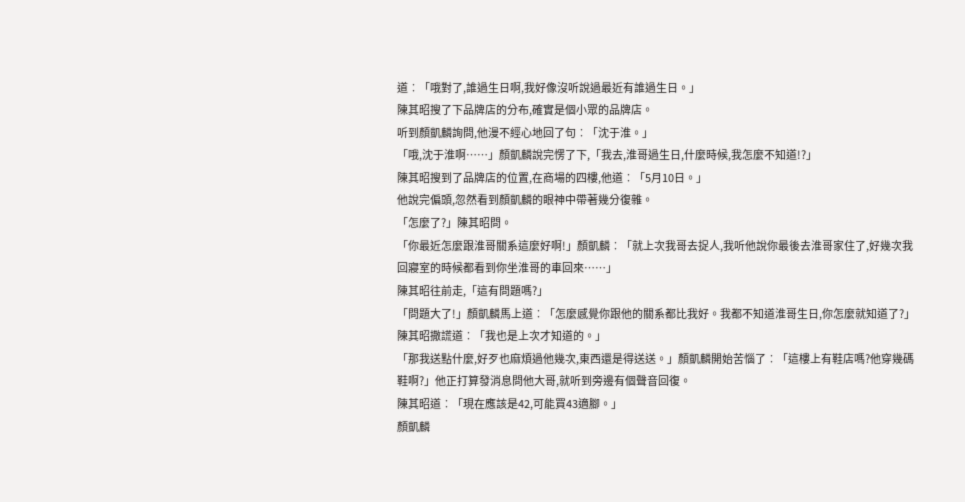道︰「哦對了,誰過生日啊,我好像沒听說過最近有誰過生日。」
陳其昭搜了下品牌店的分布,確實是個小眾的品牌店。
听到顏凱麟詢問,他漫不經心地回了句︰「沈于淮。」
「哦,沈于淮啊……」顏凱麟說完愣了下,「我去,淮哥過生日,什麼時候,我怎麼不知道!?」
陳其昭搜到了品牌店的位置,在商場的四樓,他道︰「5月10日。」
他說完偏頭,忽然看到顏凱麟的眼神中帶著幾分復雜。
「怎麼了?」陳其昭問。
「你最近怎麼跟淮哥關系這麼好啊!」顏凱麟︰「就上次我哥去捉人,我听他說你最後去淮哥家住了,好幾次我回寢室的時候都看到你坐淮哥的車回來……」
陳其昭往前走,「這有問題嗎?」
「問題大了!」顏凱麟馬上道︰「怎麼感覺你跟他的關系都比我好。我都不知道淮哥生日,你怎麼就知道了?」
陳其昭撒謊道︰「我也是上次才知道的。」
「那我送點什麼,好歹也麻煩過他幾次,東西還是得送送。」顏凱麟開始苦惱了︰「這樓上有鞋店嗎?他穿幾碼鞋啊?」他正打算發消息問他大哥,就听到旁邊有個聲音回復。
陳其昭道︰「現在應該是42,可能買43適腳。」
顏凱麟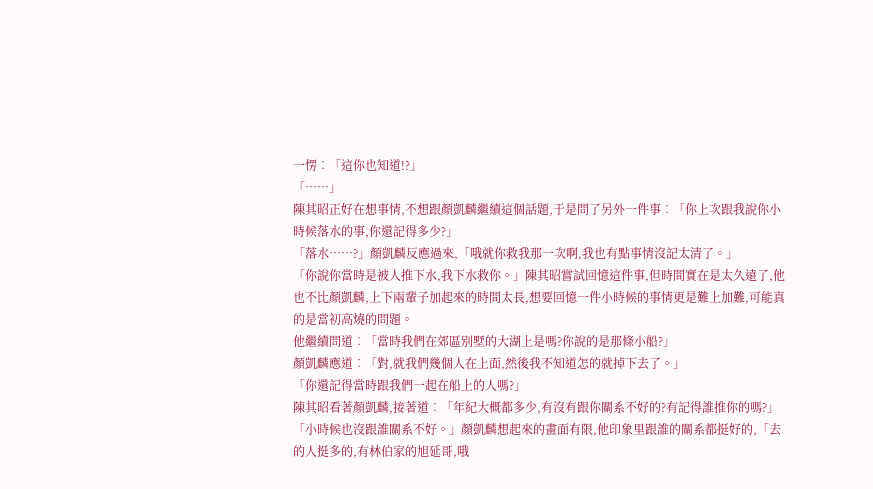一愣︰「這你也知道!?」
「……」
陳其昭正好在想事情,不想跟顏凱麟繼續這個話題,于是問了另外一件事︰「你上次跟我說你小時候落水的事,你還記得多少?」
「落水……?」顏凱麟反應過來,「哦就你救我那一次啊,我也有點事情沒記太清了。」
「你說你當時是被人推下水,我下水救你。」陳其昭嘗試回憶這件事,但時間實在是太久遠了,他也不比顏凱麟,上下兩輩子加起來的時間太長,想要回憶一件小時候的事情更是難上加難,可能真的是當初高燒的問題。
他繼續問道︰「當時我們在郊區別墅的大湖上是嗎?你說的是那條小船?」
顏凱麟應道︰「對,就我們幾個人在上面,然後我不知道怎的就掉下去了。」
「你還記得當時跟我們一起在船上的人嗎?」
陳其昭看著顏凱麟,接著道︰「年紀大概都多少,有沒有跟你關系不好的?有記得誰推你的嗎?」
「小時候也沒跟誰關系不好。」顏凱麟想起來的畫面有限,他印象里跟誰的關系都挺好的,「去的人挺多的,有林伯家的旭延哥,哦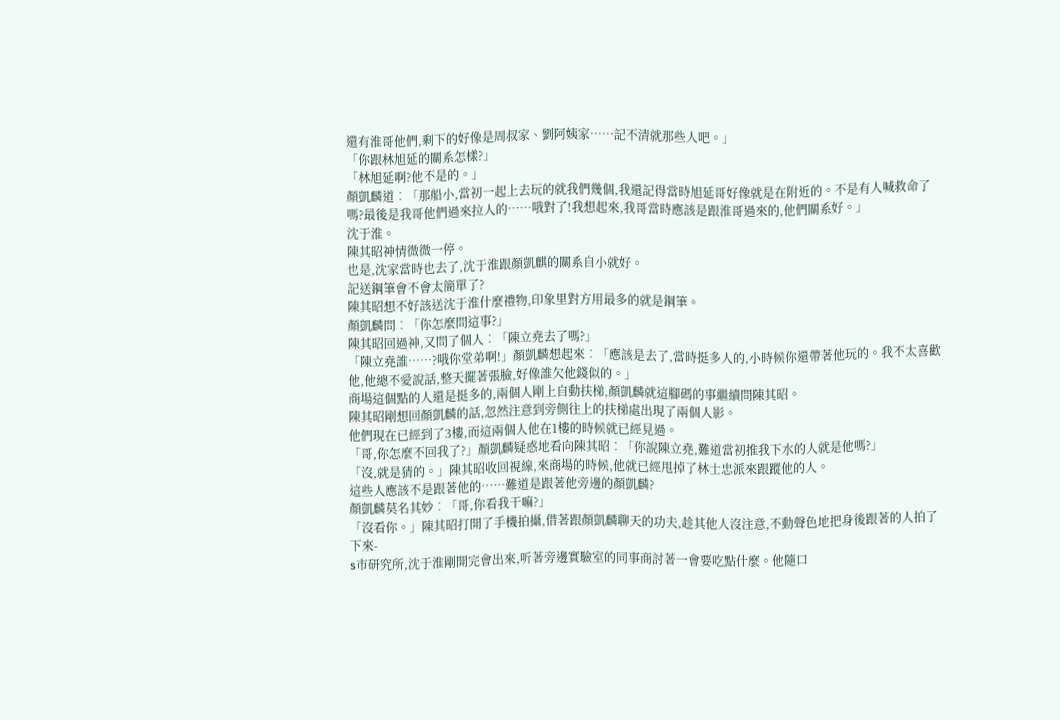還有淮哥他們,剩下的好像是周叔家、劉阿姨家……記不清就那些人吧。」
「你跟林旭延的關系怎樣?」
「林旭延啊?他不是的。」
顏凱麟道︰「那船小,當初一起上去玩的就我們幾個,我還記得當時旭延哥好像就是在附近的。不是有人喊救命了嗎?最後是我哥他們過來拉人的……哦對了!我想起來,我哥當時應該是跟淮哥過來的,他們關系好。」
沈于淮。
陳其昭神情微微一停。
也是,沈家當時也去了,沈于淮跟顏凱麒的關系自小就好。
記送鋼筆會不會太簡單了?
陳其昭想不好該送沈于淮什麼禮物,印象里對方用最多的就是鋼筆。
顏凱麟問︰「你怎麼問這事?」
陳其昭回過神,又問了個人︰「陳立堯去了嗎?」
「陳立堯誰……?哦你堂弟啊!」顏凱麟想起來︰「應該是去了,當時挺多人的,小時候你還帶著他玩的。我不太喜歡他,他總不愛說話,整天擺著張臉,好像誰欠他錢似的。」
商場這個點的人還是挺多的,兩個人剛上自動扶梯,顏凱麟就這腳碼的事繼續問陳其昭。
陳其昭剛想回顏凱麟的話,忽然注意到旁側往上的扶梯處出現了兩個人影。
他們現在已經到了3樓,而這兩個人他在1樓的時候就已經見過。
「哥,你怎麼不回我了?」顏凱麟疑惑地看向陳其昭︰「你說陳立堯,難道當初推我下水的人就是他嗎?」
「沒,就是猜的。」陳其昭收回視線,來商場的時候,他就已經甩掉了林士忠派來跟蹤他的人。
這些人應該不是跟著他的……難道是跟著他旁邊的顏凱麟?
顏凱麟莫名其妙︰「哥,你看我干嘛?」
「沒看你。」陳其昭打開了手機拍攝,借著跟顏凱麟聊天的功夫,趁其他人沒注意,不動聲色地把身後跟著的人拍了下來-
s市研究所,沈于淮剛開完會出來,听著旁邊實驗室的同事商討著一會要吃點什麼。他隨口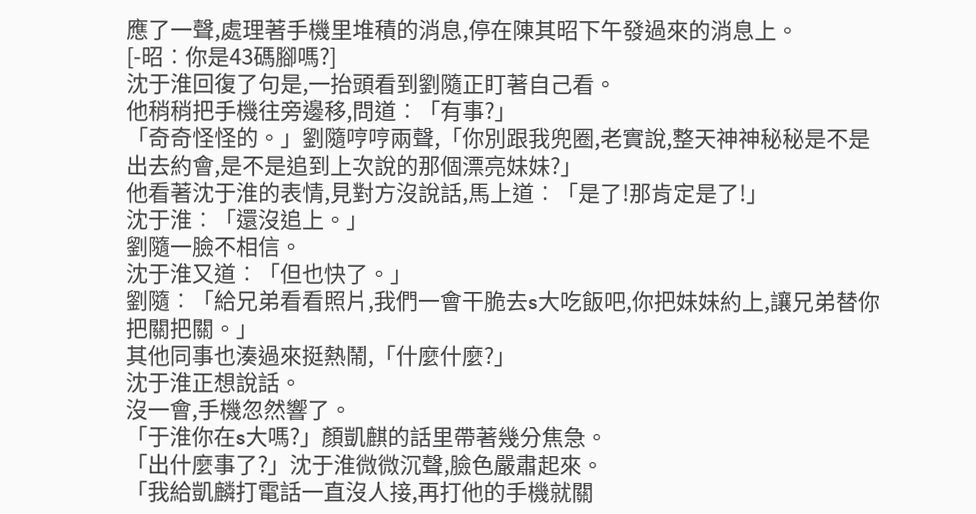應了一聲,處理著手機里堆積的消息,停在陳其昭下午發過來的消息上。
[-昭︰你是43碼腳嗎?]
沈于淮回復了句是,一抬頭看到劉隨正盯著自己看。
他稍稍把手機往旁邊移,問道︰「有事?」
「奇奇怪怪的。」劉隨哼哼兩聲,「你別跟我兜圈,老實說,整天神神秘秘是不是出去約會,是不是追到上次說的那個漂亮妹妹?」
他看著沈于淮的表情,見對方沒說話,馬上道︰「是了!那肯定是了!」
沈于淮︰「還沒追上。」
劉隨一臉不相信。
沈于淮又道︰「但也快了。」
劉隨︰「給兄弟看看照片,我們一會干脆去s大吃飯吧,你把妹妹約上,讓兄弟替你把關把關。」
其他同事也湊過來挺熱鬧,「什麼什麼?」
沈于淮正想說話。
沒一會,手機忽然響了。
「于淮你在s大嗎?」顏凱麒的話里帶著幾分焦急。
「出什麼事了?」沈于淮微微沉聲,臉色嚴肅起來。
「我給凱麟打電話一直沒人接,再打他的手機就關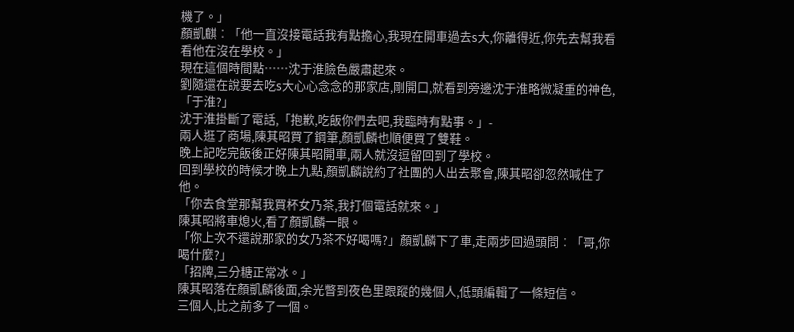機了。」
顏凱麒︰「他一直沒接電話我有點擔心,我現在開車過去s大,你離得近,你先去幫我看看他在沒在學校。」
現在這個時間點……沈于淮臉色嚴肅起來。
劉隨還在說要去吃s大心心念念的那家店,剛開口,就看到旁邊沈于淮略微凝重的神色,「于淮?」
沈于淮掛斷了電話,「抱歉,吃飯你們去吧,我臨時有點事。」-
兩人逛了商場,陳其昭買了鋼筆,顏凱麟也順便買了雙鞋。
晚上記吃完飯後正好陳其昭開車,兩人就沒逗留回到了學校。
回到學校的時候才晚上九點,顏凱麟說約了社團的人出去聚會,陳其昭卻忽然喊住了他。
「你去食堂那幫我買杯女乃茶,我打個電話就來。」
陳其昭將車熄火,看了顏凱麟一眼。
「你上次不還說那家的女乃茶不好喝嗎?」顏凱麟下了車,走兩步回過頭問︰「哥,你喝什麼?」
「招牌,三分糖正常冰。」
陳其昭落在顏凱麟後面,余光瞥到夜色里跟蹤的幾個人,低頭編輯了一條短信。
三個人,比之前多了一個。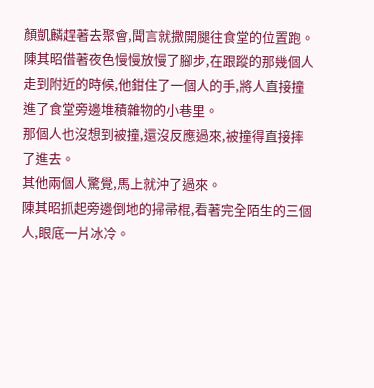顏凱麟趕著去聚會,聞言就撒開腿往食堂的位置跑。
陳其昭借著夜色慢慢放慢了腳步,在跟蹤的那幾個人走到附近的時候,他鉗住了一個人的手,將人直接撞進了食堂旁邊堆積雜物的小巷里。
那個人也沒想到被撞,還沒反應過來,被撞得直接摔了進去。
其他兩個人驚覺,馬上就沖了過來。
陳其昭抓起旁邊倒地的掃帚棍,看著完全陌生的三個人,眼底一片冰冷。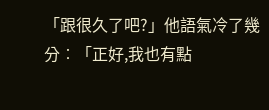「跟很久了吧?」他語氣冷了幾分︰「正好,我也有點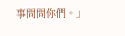事問問你們。」